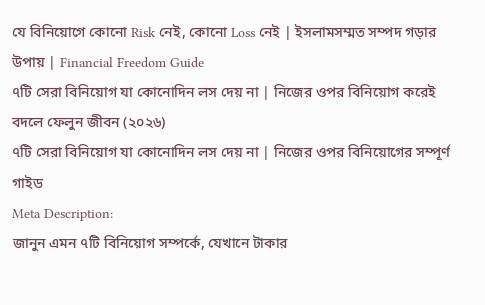যে বিনিয়োগে কোনো Risk নেই, কোনো Loss নেই | ইসলামসম্মত সম্পদ গড়ার উপায় | Financial Freedom Guide
৭টি সেরা বিনিয়োগ যা কোনোদিন লস দেয় না | নিজের ওপর বিনিয়োগ করেই বদলে ফেলুন জীবন (২০২৬)
৭টি সেরা বিনিয়োগ যা কোনোদিন লস দেয় না | নিজের ওপর বিনিয়োগের সম্পূর্ণ গাইড
Meta Description:
জানুন এমন ৭টি বিনিয়োগ সম্পর্কে, যেখানে টাকার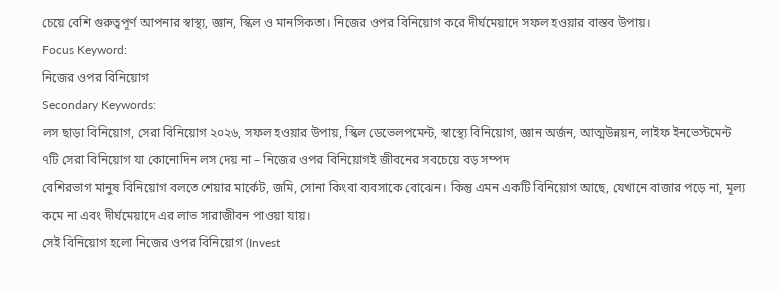চেয়ে বেশি গুরুত্বপূর্ণ আপনার স্বাস্থ্য, জ্ঞান, স্কিল ও মানসিকতা। নিজের ওপর বিনিয়োগ করে দীর্ঘমেয়াদে সফল হওয়ার বাস্তব উপায়।
Focus Keyword:
নিজের ওপর বিনিয়োগ
Secondary Keywords:
লস ছাড়া বিনিয়োগ, সেরা বিনিয়োগ ২০২৬, সফল হওয়ার উপায়, স্কিল ডেভেলপমেন্ট, স্বাস্থ্যে বিনিয়োগ, জ্ঞান অর্জন, আত্মউন্নয়ন, লাইফ ইনভেস্টমেন্ট
৭টি সেরা বিনিয়োগ যা কোনোদিন লস দেয় না – নিজের ওপর বিনিয়োগই জীবনের সবচেয়ে বড় সম্পদ
বেশিরভাগ মানুষ বিনিয়োগ বলতে শেয়ার মার্কেট, জমি, সোনা কিংবা ব্যবসাকে বোঝেন। কিন্তু এমন একটি বিনিয়োগ আছে, যেখানে বাজার পড়ে না, মূল্য কমে না এবং দীর্ঘমেয়াদে এর লাভ সারাজীবন পাওয়া যায়।
সেই বিনিয়োগ হলো নিজের ওপর বিনিয়োগ (Invest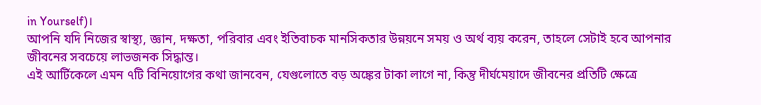in Yourself)।
আপনি যদি নিজের স্বাস্থ্য, জ্ঞান, দক্ষতা, পরিবার এবং ইতিবাচক মানসিকতার উন্নয়নে সময় ও অর্থ ব্যয় করেন, তাহলে সেটাই হবে আপনার জীবনের সবচেয়ে লাভজনক সিদ্ধান্ত।
এই আর্টিকেলে এমন ৭টি বিনিয়োগের কথা জানবেন, যেগুলোতে বড় অঙ্কের টাকা লাগে না, কিন্তু দীর্ঘমেয়াদে জীবনের প্রতিটি ক্ষেত্রে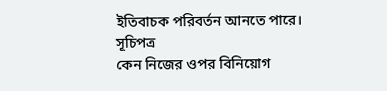ইতিবাচক পরিবর্তন আনতে পারে।
সূচিপত্র
কেন নিজের ওপর বিনিয়োগ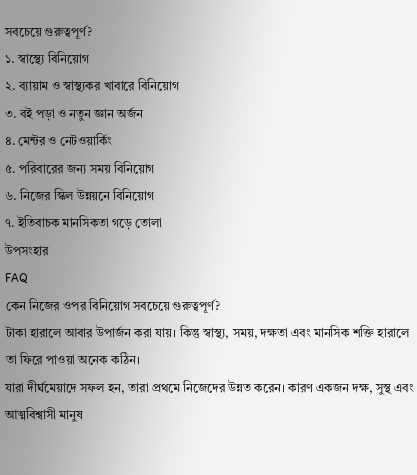সবচেয়ে গুরুত্বপূর্ণ?
১. স্বাস্থ্যে বিনিয়োগ
২. ব্যায়াম ও স্বাস্থ্যকর খাবারে বিনিয়োগ
৩. বই পড়া ও নতুন জ্ঞান অর্জন
৪. মেন্টর ও নেটওয়ার্কিং
৫. পরিবারের জন্য সময় বিনিয়োগ
৬. নিজের স্কিল উন্নয়নে বিনিয়োগ
৭. ইতিবাচক মানসিকতা গড়ে তোলা
উপসংহার
FAQ
কেন নিজের ওপর বিনিয়োগ সবচেয়ে গুরুত্বপূর্ণ?
টাকা হারালে আবার উপার্জন করা যায়। কিন্তু স্বাস্থ্য, সময়, দক্ষতা এবং মানসিক শক্তি হারালে তা ফিরে পাওয়া অনেক কঠিন।
যারা দীর্ঘমেয়াদে সফল হন, তারা প্রথমে নিজেদের উন্নত করেন। কারণ একজন দক্ষ, সুস্থ এবং আত্মবিশ্বাসী মানুষ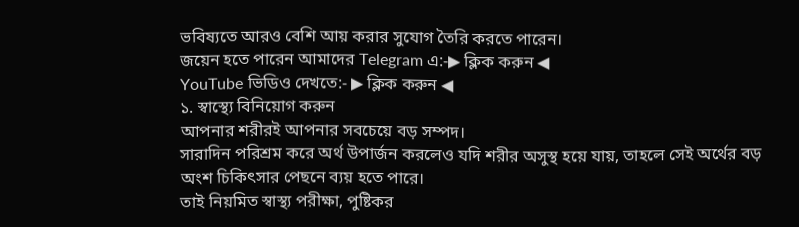ভবিষ্যতে আরও বেশি আয় করার সুযোগ তৈরি করতে পারেন।
জয়েন হতে পারেন আমাদের Telegram এ:-▶ ক্লিক করুন ◀
YouTube ভিডিও দেখতে:- ▶ ক্লিক করুন ◀
১. স্বাস্থ্যে বিনিয়োগ করুন
আপনার শরীরই আপনার সবচেয়ে বড় সম্পদ।
সারাদিন পরিশ্রম করে অর্থ উপার্জন করলেও যদি শরীর অসুস্থ হয়ে যায়, তাহলে সেই অর্থের বড় অংশ চিকিৎসার পেছনে ব্যয় হতে পারে।
তাই নিয়মিত স্বাস্থ্য পরীক্ষা, পুষ্টিকর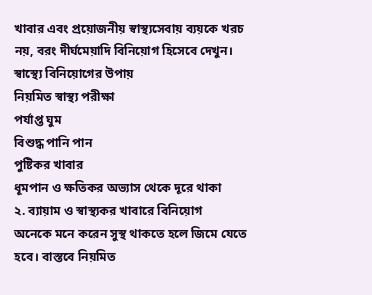খাবার এবং প্রয়োজনীয় স্বাস্থ্যসেবায় ব্যয়কে খরচ নয়, বরং দীর্ঘমেয়াদি বিনিয়োগ হিসেবে দেখুন।
স্বাস্থ্যে বিনিয়োগের উপায়
নিয়মিত স্বাস্থ্য পরীক্ষা
পর্যাপ্ত ঘুম
বিশুদ্ধ পানি পান
পুষ্টিকর খাবার
ধূমপান ও ক্ষতিকর অভ্যাস থেকে দূরে থাকা
২. ব্যায়াম ও স্বাস্থ্যকর খাবারে বিনিয়োগ
অনেকে মনে করেন সুস্থ থাকতে হলে জিমে যেতে হবে। বাস্তবে নিয়মিত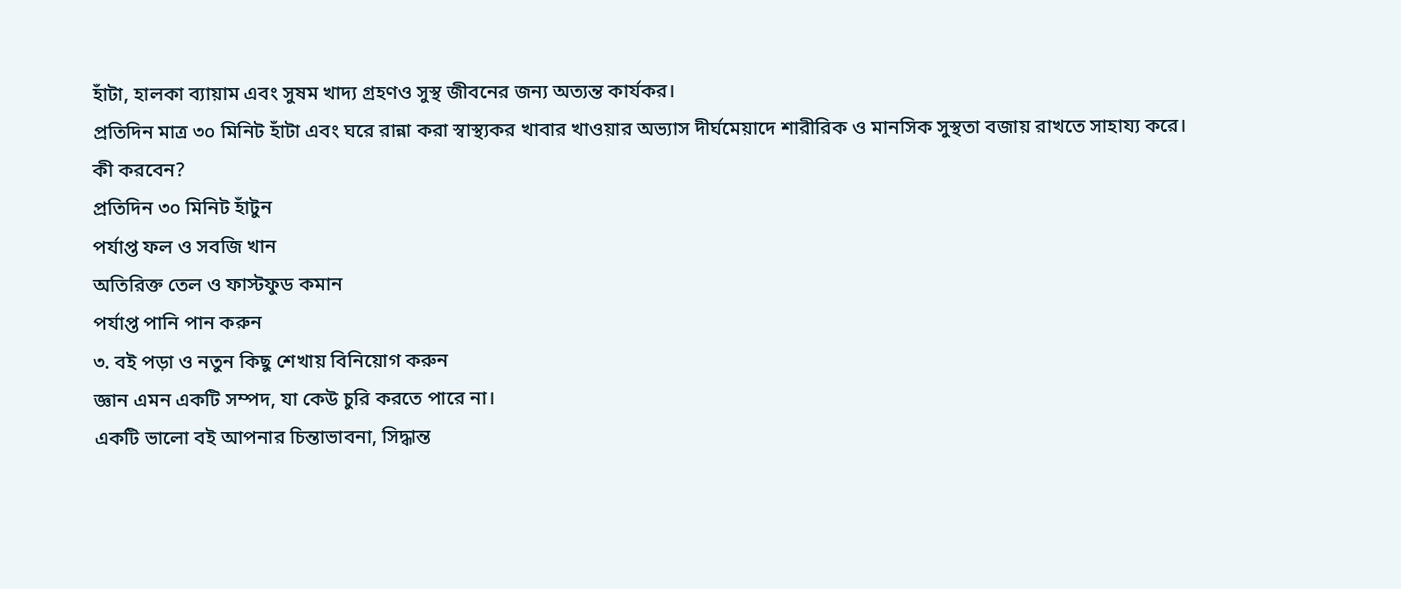হাঁটা, হালকা ব্যায়াম এবং সুষম খাদ্য গ্রহণও সুস্থ জীবনের জন্য অত্যন্ত কার্যকর।
প্রতিদিন মাত্র ৩০ মিনিট হাঁটা এবং ঘরে রান্না করা স্বাস্থ্যকর খাবার খাওয়ার অভ্যাস দীর্ঘমেয়াদে শারীরিক ও মানসিক সুস্থতা বজায় রাখতে সাহায্য করে।
কী করবেন?
প্রতিদিন ৩০ মিনিট হাঁটুন
পর্যাপ্ত ফল ও সবজি খান
অতিরিক্ত তেল ও ফাস্টফুড কমান
পর্যাপ্ত পানি পান করুন
৩. বই পড়া ও নতুন কিছু শেখায় বিনিয়োগ করুন
জ্ঞান এমন একটি সম্পদ, যা কেউ চুরি করতে পারে না।
একটি ভালো বই আপনার চিন্তাভাবনা, সিদ্ধান্ত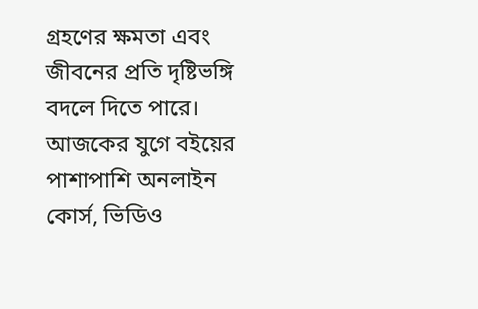গ্রহণের ক্ষমতা এবং জীবনের প্রতি দৃষ্টিভঙ্গি বদলে দিতে পারে।
আজকের যুগে বইয়ের পাশাপাশি অনলাইন কোর্স, ভিডিও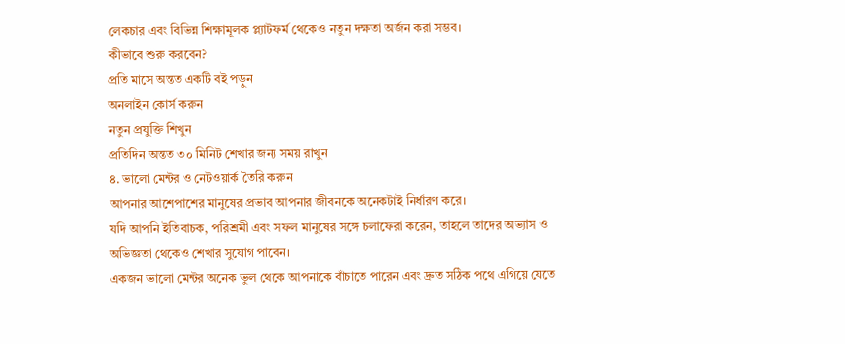লেকচার এবং বিভিন্ন শিক্ষামূলক প্ল্যাটফর্ম থেকেও নতুন দক্ষতা অর্জন করা সম্ভব।
কীভাবে শুরু করবেন?
প্রতি মাসে অন্তত একটি বই পড়ুন
অনলাইন কোর্স করুন
নতুন প্রযুক্তি শিখুন
প্রতিদিন অন্তত ৩০ মিনিট শেখার জন্য সময় রাখুন
৪. ভালো মেন্টর ও নেটওয়ার্ক তৈরি করুন
আপনার আশেপাশের মানুষের প্রভাব আপনার জীবনকে অনেকটাই নির্ধারণ করে।
যদি আপনি ইতিবাচক, পরিশ্রমী এবং সফল মানুষের সঙ্গে চলাফেরা করেন, তাহলে তাদের অভ্যাস ও অভিজ্ঞতা থেকেও শেখার সুযোগ পাবেন।
একজন ভালো মেন্টর অনেক ভুল থেকে আপনাকে বাঁচাতে পারেন এবং দ্রুত সঠিক পথে এগিয়ে যেতে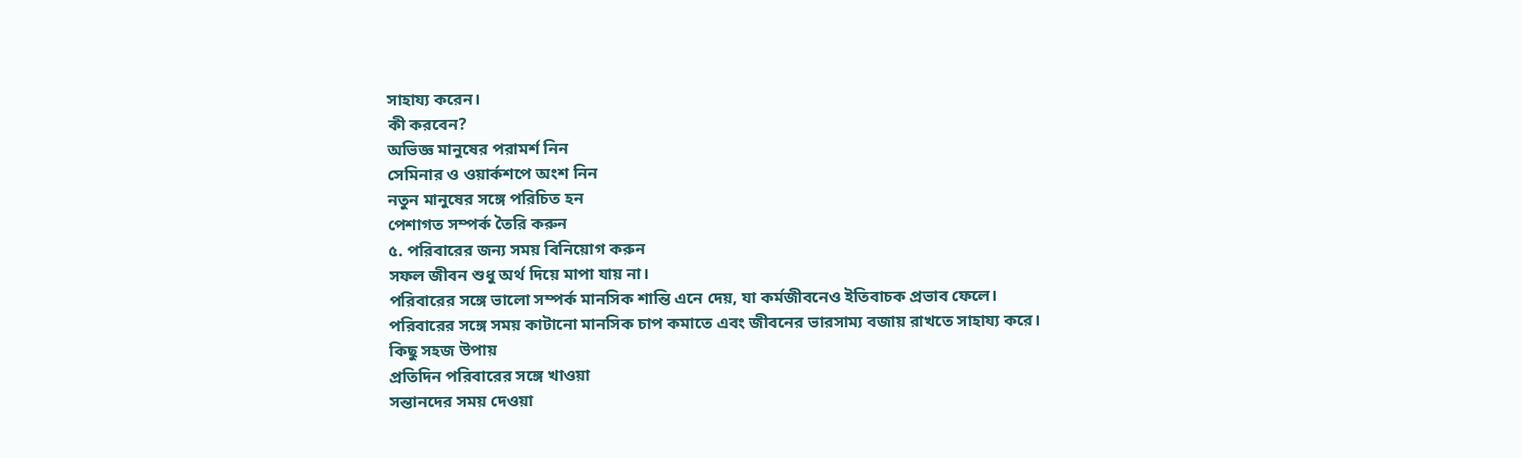সাহায্য করেন।
কী করবেন?
অভিজ্ঞ মানুষের পরামর্শ নিন
সেমিনার ও ওয়ার্কশপে অংশ নিন
নতুন মানুষের সঙ্গে পরিচিত হন
পেশাগত সম্পর্ক তৈরি করুন
৫. পরিবারের জন্য সময় বিনিয়োগ করুন
সফল জীবন শুধু অর্থ দিয়ে মাপা যায় না।
পরিবারের সঙ্গে ভালো সম্পর্ক মানসিক শান্তি এনে দেয়, যা কর্মজীবনেও ইতিবাচক প্রভাব ফেলে।
পরিবারের সঙ্গে সময় কাটানো মানসিক চাপ কমাতে এবং জীবনের ভারসাম্য বজায় রাখতে সাহায্য করে।
কিছু সহজ উপায়
প্রতিদিন পরিবারের সঙ্গে খাওয়া
সন্তানদের সময় দেওয়া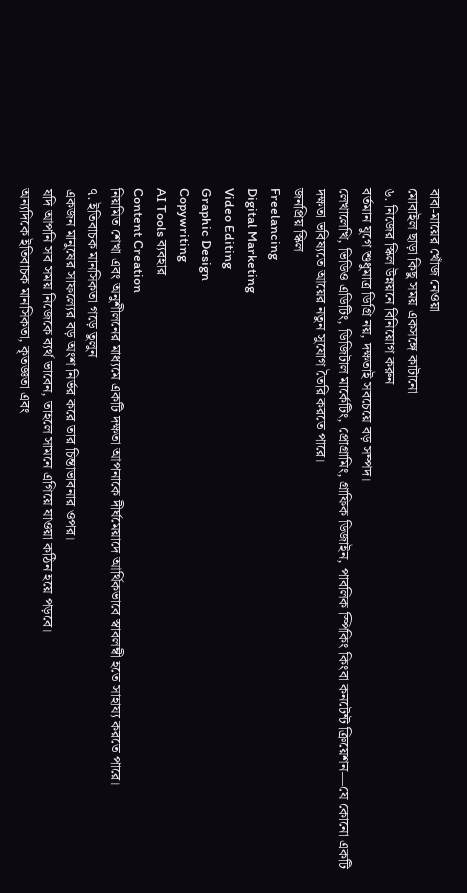বাবা-মায়ের খোঁজ নেওয়া
মোবাইল ছাড়া কিছু সময় একসঙ্গে কাটানো
৬. নিজের স্কিল উন্নয়নে বিনিয়োগ করুন
বর্তমান যুগে শুধুমাত্র ডিগ্রি নয়, দক্ষতাই সবচেয়ে বড় সম্পদ।
লেখালেখি, ভিডিও এডিটিং, ডিজিটাল মার্কেটিং, প্রোগ্রামিং, গ্রাফিক ডিজাইন, পাবলিক স্পিকিং কিংবা কনটেন্ট ক্রিয়েশন—যে কোনো একটি দক্ষতা ভবিষ্যতে আয়ের নতুন সুযোগ তৈরি করতে পারে।
জনপ্রিয় স্কিল
Freelancing
Digital Marketing
Video Editing
Graphic Design
Copywriting
AI Tools ব্যবহার
Content Creation
নিয়মিত শেখা এবং অনুশীলনের মাধ্যমে একটি দক্ষতা আপনাকে দীর্ঘমেয়াদে আর্থিকভাবে স্বাবলম্বী হতে সাহায্য করতে পারে।
৭. ইতিবাচক মানসিকতা গড়ে তুলুন
একজন মানুষের সাফল্যের বড় অংশ নির্ভর করে তার চিন্তাভাবনার ওপর।
যদি আপনি সব সময় নিজেকে ব্যর্থ ভাবেন, তাহলে সামনে এগিয়ে যাওয়া কঠিন হয়ে পড়বে।
অন্যদিকে ইতিবাচক মানসিকতা, কৃতজ্ঞতা এবং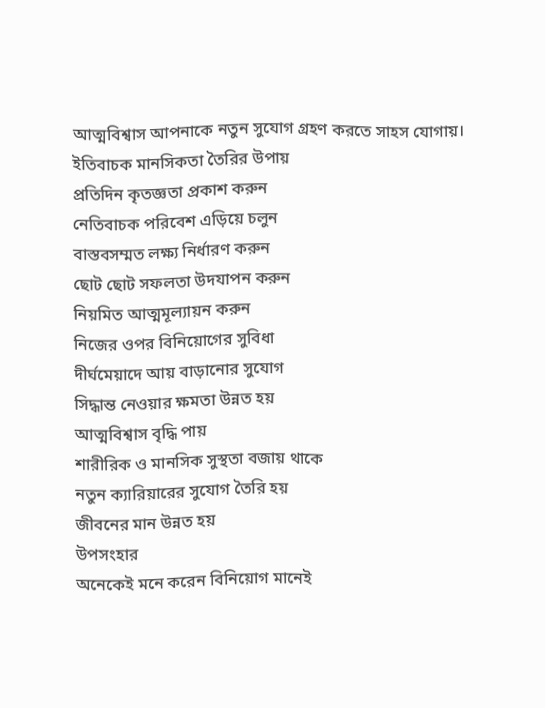আত্মবিশ্বাস আপনাকে নতুন সুযোগ গ্রহণ করতে সাহস যোগায়।
ইতিবাচক মানসিকতা তৈরির উপায়
প্রতিদিন কৃতজ্ঞতা প্রকাশ করুন
নেতিবাচক পরিবেশ এড়িয়ে চলুন
বাস্তবসম্মত লক্ষ্য নির্ধারণ করুন
ছোট ছোট সফলতা উদযাপন করুন
নিয়মিত আত্মমূল্যায়ন করুন
নিজের ওপর বিনিয়োগের সুবিধা
দীর্ঘমেয়াদে আয় বাড়ানোর সুযোগ
সিদ্ধান্ত নেওয়ার ক্ষমতা উন্নত হয়
আত্মবিশ্বাস বৃদ্ধি পায়
শারীরিক ও মানসিক সুস্থতা বজায় থাকে
নতুন ক্যারিয়ারের সুযোগ তৈরি হয়
জীবনের মান উন্নত হয়
উপসংহার
অনেকেই মনে করেন বিনিয়োগ মানেই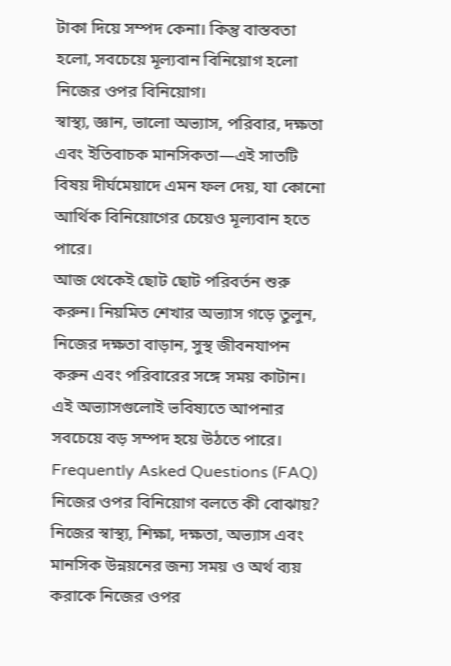টাকা দিয়ে সম্পদ কেনা। কিন্তু বাস্তবতা হলো, সবচেয়ে মূল্যবান বিনিয়োগ হলো নিজের ওপর বিনিয়োগ।
স্বাস্থ্য, জ্ঞান, ভালো অভ্যাস, পরিবার, দক্ষতা এবং ইতিবাচক মানসিকতা—এই সাতটি বিষয় দীর্ঘমেয়াদে এমন ফল দেয়, যা কোনো আর্থিক বিনিয়োগের চেয়েও মূল্যবান হতে পারে।
আজ থেকেই ছোট ছোট পরিবর্তন শুরু করুন। নিয়মিত শেখার অভ্যাস গড়ে তুলুন, নিজের দক্ষতা বাড়ান, সুস্থ জীবনযাপন করুন এবং পরিবারের সঙ্গে সময় কাটান। এই অভ্যাসগুলোই ভবিষ্যতে আপনার সবচেয়ে বড় সম্পদ হয়ে উঠতে পারে।
Frequently Asked Questions (FAQ)
নিজের ওপর বিনিয়োগ বলতে কী বোঝায়?
নিজের স্বাস্থ্য, শিক্ষা, দক্ষতা, অভ্যাস এবং মানসিক উন্নয়নের জন্য সময় ও অর্থ ব্যয় করাকে নিজের ওপর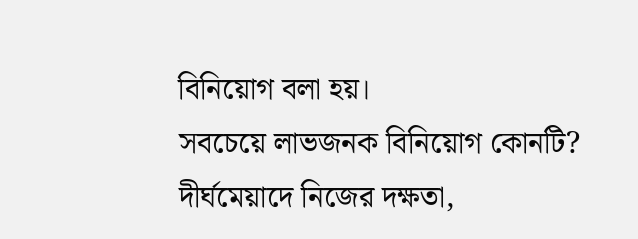বিনিয়োগ বলা হয়।
সবচেয়ে লাভজনক বিনিয়োগ কোনটি?
দীর্ঘমেয়াদে নিজের দক্ষতা,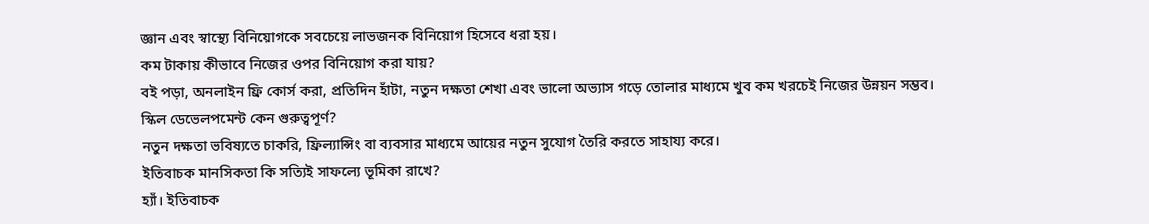জ্ঞান এবং স্বাস্থ্যে বিনিয়োগকে সবচেয়ে লাভজনক বিনিয়োগ হিসেবে ধরা হয়।
কম টাকায় কীভাবে নিজের ওপর বিনিয়োগ করা যায়?
বই পড়া, অনলাইন ফ্রি কোর্স করা, প্রতিদিন হাঁটা, নতুন দক্ষতা শেখা এবং ভালো অভ্যাস গড়ে তোলার মাধ্যমে খুব কম খরচেই নিজের উন্নয়ন সম্ভব।
স্কিল ডেভেলপমেন্ট কেন গুরুত্বপূর্ণ?
নতুন দক্ষতা ভবিষ্যতে চাকরি, ফ্রিল্যান্সিং বা ব্যবসার মাধ্যমে আয়ের নতুন সুযোগ তৈরি করতে সাহায্য করে।
ইতিবাচক মানসিকতা কি সত্যিই সাফল্যে ভূমিকা রাখে?
হ্যাঁ। ইতিবাচক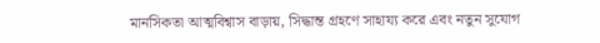মানসিকতা আত্মবিশ্বাস বাড়ায়, সিদ্ধান্ত গ্রহণে সাহায্য করে এবং নতুন সুযোগ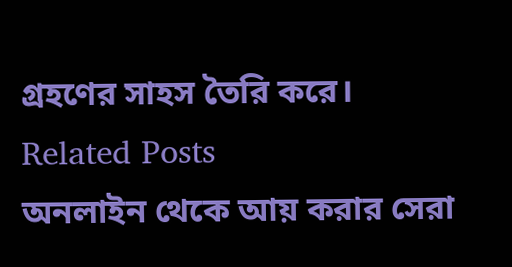গ্রহণের সাহস তৈরি করে।
Related Posts
অনলাইন থেকে আয় করার সেরা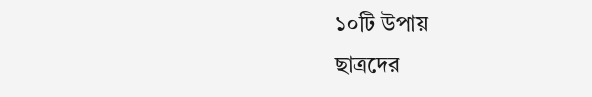১০টি উপায়
ছাত্রদের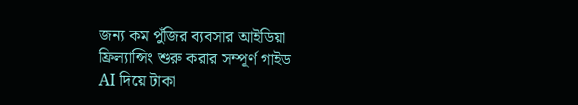জন্য কম পুঁজির ব্যবসার আইডিয়া
ফ্রিল্যান্সিং শুরু করার সম্পূর্ণ গাইড
AI দিয়ে টাকা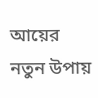আয়ের নতুন উপায়